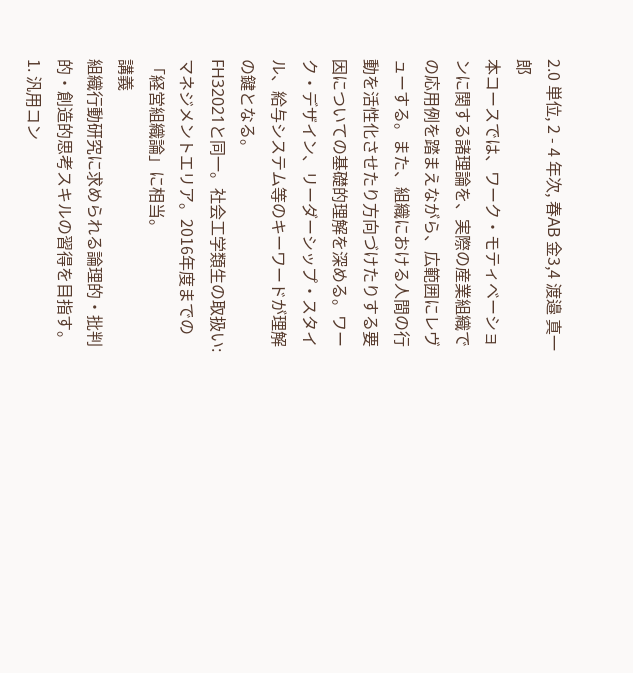2.0 単位, 2 - 4 年次, 春AB 金3,4 渡邉 真一郎
本コースでは、ワーク・モティベーションに関する諸理論を、実際の産業組織での応用例を踏まえながら、広範囲にレヴューする。また、組織における人間の行動を活性化させたり方向づけたりする要因についての基礎的理解を深める。ワーク・デザイン、リーダーシップ・スタイル、給与システム等のキーワードが理解の鍵となる。
FH32021と同一。社会工学類生の取扱い:マネジメントエリア。2016年度までの「経営組織論」に相当。
講義
組織行動研究に求められる論理的・批判的・創造的思考スキルの習得を目指す。 1. 汎用コン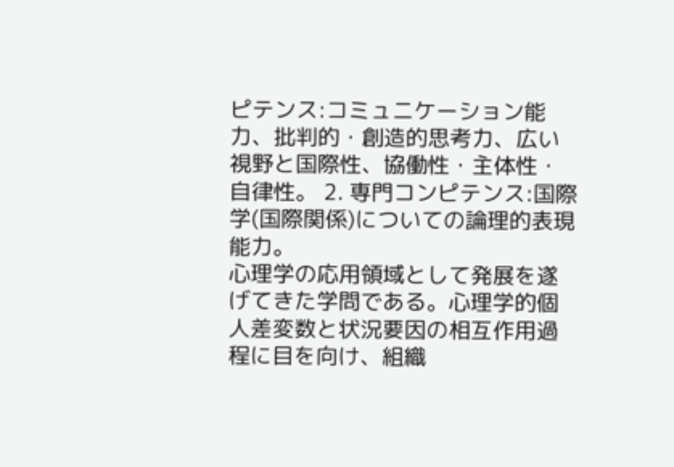ピテンス:コミュニケーション能力、批判的・創造的思考力、広い視野と国際性、協働性・主体性・自律性。 2. 専門コンピテンス:国際学(国際関係)についての論理的表現能力。
心理学の応用領域として発展を遂げてきた学問である。心理学的個人差変数と状況要因の相互作用過程に目を向け、組織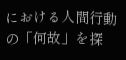における人間行動の「何故」を探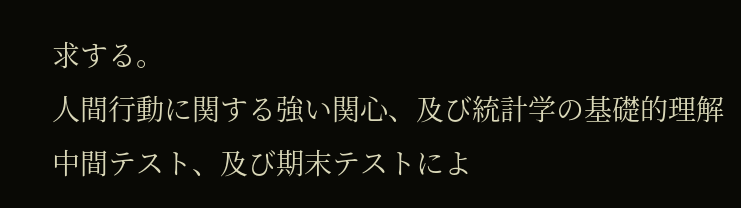求する。
人間行動に関する強い関心、及び統計学の基礎的理解
中間テスト、及び期末テストによ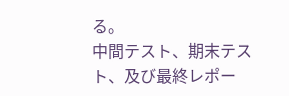る。
中間テスト、期末テスト、及び最終レポー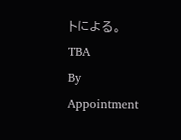トによる。
TBA
By Appointment